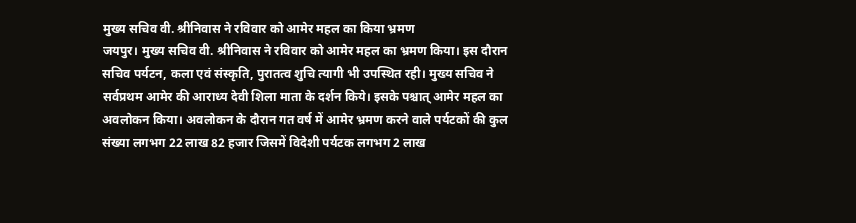मुख्य सचिव वी. श्रीनिवास ने रविवार को आमेर महल का किया भ्रमण
जयपुर। मुख्य सचिव वी. श्रीनिवास ने रविवार को आमेर महल का भ्रमण किया। इस दौरान सचिव पर्यटन, कला एवं संस्कृति, पुरातत्व शुचि त्यागी भी उपस्थित रही। मुख्य सचिव ने सर्वप्रथम आमेर की आराध्य देवी शिला माता के दर्शन किये। इसके पश्चात् आमेर महल का अवलोकन किया। अवलोकन के दौरान गत वर्ष में आमेर भ्रमण करने वाले पर्यटकों की कुल संख्या लगभग 22 लाख 82 हजार जिसमें विदेशी पर्यटक लगभग 2 लाख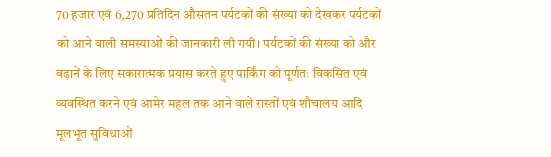70 हजार एवं 6,270 प्रतिदिन औसतन पर्यटकों की संख्या को देखकर पर्यटकों को आने वाली समस्याओं की जानकारी ली गयी। पर्यटकों की संख्या को और बढ़ानें के लिए सकारात्मक प्रयास करते हुए पार्किंग को पूर्णतः विकसित एवं व्यवस्थित करने एवं आमेर महल तक आने वाले रास्तों एवं शौचालय आदि मूलभूत सुविधाओं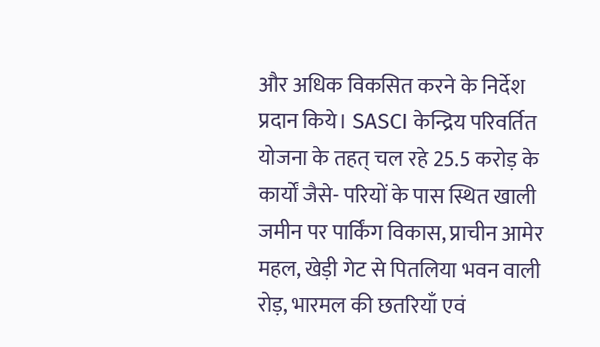और अधिक विकसित करने के निर्देश प्रदान किये। SASCI केन्द्रिय परिवर्तित योजना के तहत् चल रहे 25.5 करोड़ के कार्यों जैसे- परियों के पास स्थित खाली जमीन पर पार्किंग विकास, प्राचीन आमेर महल, खेड़ी गेट से पितलिया भवन वाली रोड़, भारमल की छतरियाँ एवं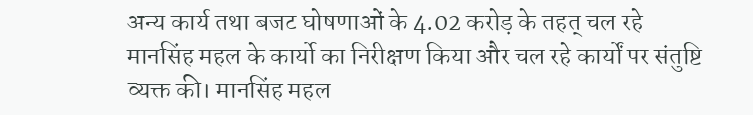अन्य कार्य तथा बजट घोषणाओं के 4.02 करोड़ के तहत् चल रहे मानसिंह महल के कार्यो का निरीक्षण किया और चल रहे कार्यों पर संतुष्टि व्यक्त की। मानसिंह महल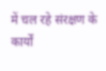में चल रहे संरक्षण के कार्यों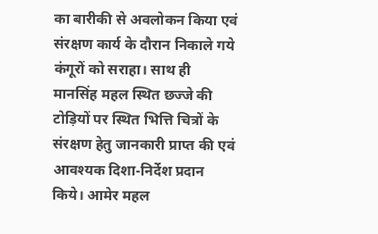का बारीकी से अवलोकन किया एवं संरक्षण कार्य के दौरान निकाले गये कंगूरों को सराहा। साथ ही मानसिंह महल स्थित छज्जे की टोड़ियों पर स्थित भित्ति चित्रों के संरक्षण हेतु जानकारी प्राप्त की एवं आवश्यक दिशा-निर्देश प्रदान किये। आमेर महल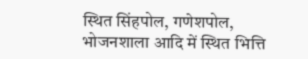स्थित सिंहपोल, गणेशपोल, भोजनशाला आदि में स्थित भित्ति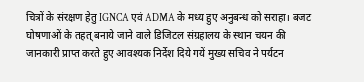चित्रों के संरक्षण हेतु IGNCA एवं ADMA के मध्य हुए अनुबन्ध को सराहा। बजट घोषणाओं के तहत् बनाये जाने वाले डिजिटल संग्रहालय के स्थान चयन की जानकारी प्राप्त करते हुए आवश्यक निर्देश दिये गयें मुख्य सचिव ने पर्यटन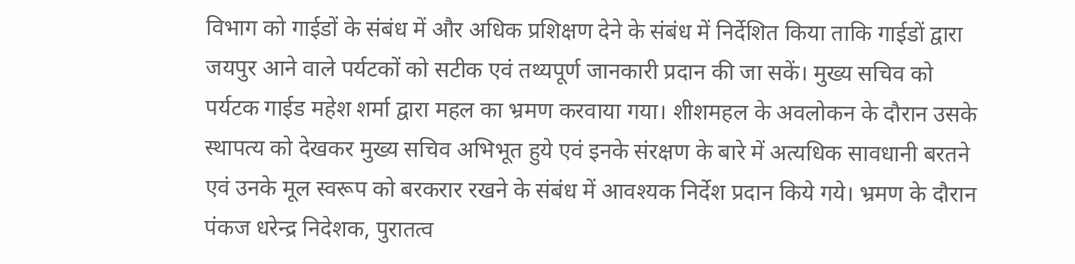विभाग को गाईडों के संबंध में और अधिक प्रशिक्षण देने के संबंध में निर्देशित किया ताकि गाईडों द्वारा जयपुर आने वाले पर्यटकों को सटीक एवं तथ्यपूर्ण जानकारी प्रदान की जा सकें। मुख्य सचिव को पर्यटक गाईड महेश शर्मा द्वारा महल का भ्रमण करवाया गया। शीशमहल के अवलोकन के दौरान उसके स्थापत्य को देखकर मुख्य सचिव अभिभूत हुये एवं इनके संरक्षण के बारे में अत्यधिक सावधानी बरतने एवं उनके मूल स्वरूप को बरकरार रखने के संबंध में आवश्यक निर्देश प्रदान किये गये। भ्रमण के दौरान पंकज धरेन्द्र निदेशक, पुरातत्व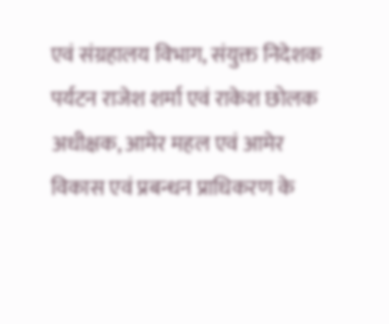एवं संग्रहालय विभाग, संयुक्त निदेशक पर्यटन राजेश शर्मा एवं राकेश छोलक अधीक्षक, आमेर महल एवं आमेर विकास एवं प्रबन्धन प्राधिकरण के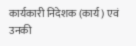कार्यकारी निदेशक (कार्य) एवं उनकी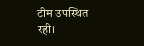टीम उपस्थित रही।